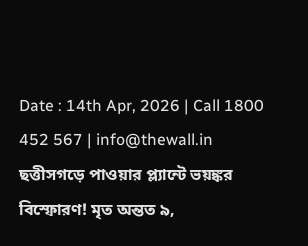Date : 14th Apr, 2026 | Call 1800 452 567 | info@thewall.in
ছত্তীসগড়ে পাওয়ার প্ল্যান্টে ভয়ঙ্কর বিস্ফোরণ! মৃত অন্তত ৯,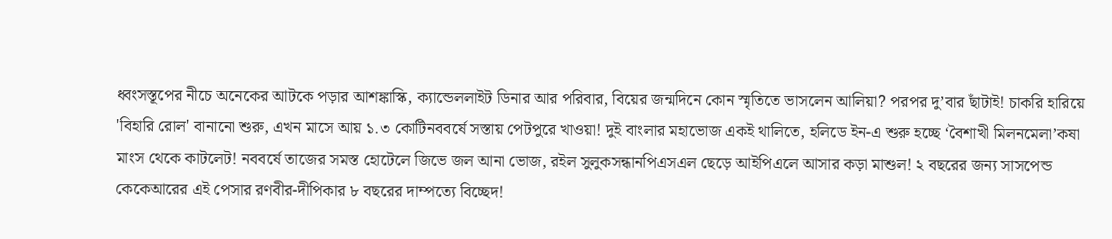ধ্বংসস্তূপের নীচে অনেকের আটকে পড়ার আশঙ্কাস্কি, ক্যান্ডেললাইট ডিনার আর পরিবার, বিয়ের জন্মদিনে কোন স্মৃতিতে ভাসলেন আলিয়া? পরপর দু’বার ছাঁটাই! চাকরি হারিয়ে 'বিহারি রোল' বানানো শুরু, এখন মাসে আয় ১.৩ কোটিনববর্ষে সস্তায় পেটপুরে খাওয়া! দুই বাংলার মহাভোজ একই থালিতে, হলিডে ইন-এ শুরু হচ্ছে ‘বৈশাখী মিলনমেলা’কষা মাংস থেকে কাটলেট! নববর্ষে তাজের সমস্ত হোটেলে জিভে জল আনা ভোজ, রইল সুলুকসন্ধানপিএসএল ছেড়ে আইপিএলে আসার কড়া মাশুল! ২ বছরের জন্য সাসপেন্ড কেকেআরের এই পেসার রণবীর-দীপিকার ৮ বছরের দাম্পত্যে বিচ্ছেদ!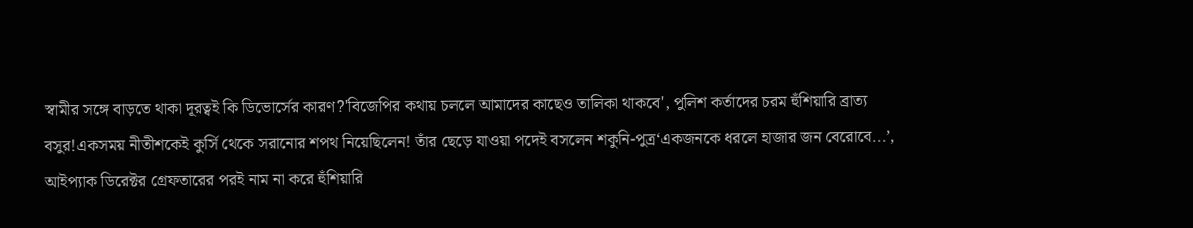স্বামীর সঙ্গে বাড়তে থাকা দূরত্বই কি ডিভোর্সের কারণ?'বিজেপির কথায় চললে আমাদের কাছেও তালিকা থাকবে', পুলিশ কর্তাদের চরম হুঁশিয়ারি ব্রাত্য বসুর!একসময় নীতীশকেই কুর্সি থেকে সরানোর শপথ নিয়েছিলেন! তাঁর ছেড়ে যাওয়া পদেই বসলেন শকুনি-পুত্র‘একজনকে ধরলে হাজার জন বেরোবে...’, আইপ্যাক ডিরেক্টর গ্রেফতারের পরই নাম না করে হুঁশিয়ারি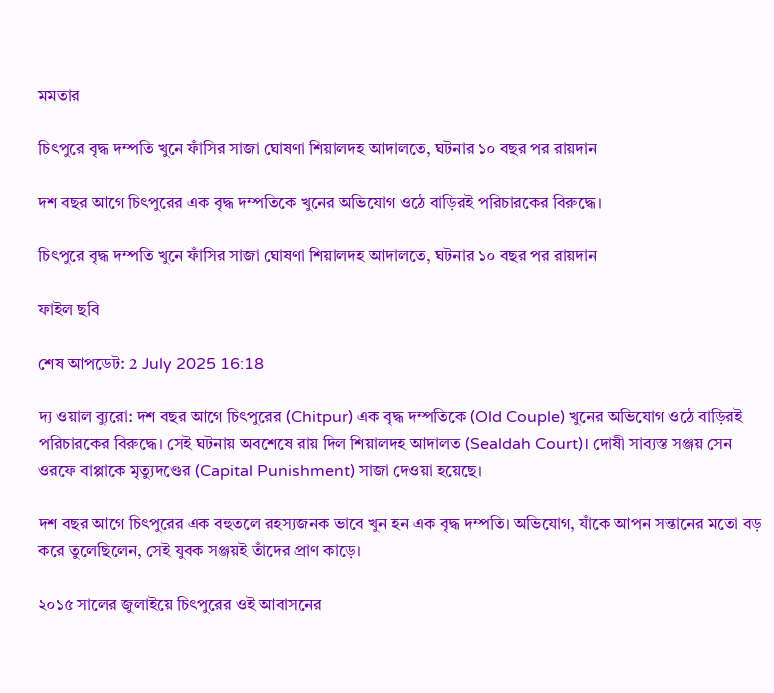মমতার

চিৎপুরে বৃদ্ধ দম্পতি খুনে ফাঁসির সাজা ঘোষণা শিয়ালদহ আদালতে, ঘটনার ১০ বছর পর রায়দান

দশ বছর আগে চিৎপুরের এক বৃদ্ধ দম্পতিকে খুনের অভিযোগ ওঠে বাড়িরই পরিচারকের বিরুদ্ধে।

চিৎপুরে বৃদ্ধ দম্পতি খুনে ফাঁসির সাজা ঘোষণা শিয়ালদহ আদালতে, ঘটনার ১০ বছর পর রায়দান

ফাইল ছবি

শেষ আপডেট: 2 July 2025 16:18

দ্য ওয়াল ব্যুরো: দশ বছর আগে চিৎপুরের (Chitpur) এক বৃদ্ধ দম্পতিকে (Old Couple) খুনের অভিযোগ ওঠে বাড়িরই পরিচারকের বিরুদ্ধে। সেই ঘটনায় অবশেষে রায় দিল শিয়ালদহ আদালত (Sealdah Court)। দোষী সাব্যস্ত সঞ্জয় সেন ওরফে বাপ্পাকে মৃত্যুদণ্ডের (Capital Punishment) সাজা দেওয়া হয়েছে।

দশ বছর আগে চিৎপুরের এক বহুতলে রহস্যজনক ভাবে খুন হন এক বৃদ্ধ দম্পতি। অভিযোগ, যাঁকে আপন সন্তানের মতো বড় করে তুলেছিলেন, সেই যুবক সঞ্জয়ই তাঁদের প্রাণ কাড়ে।

২০১৫ সালের জুলাইয়ে চিৎপুরের ওই আবাসনের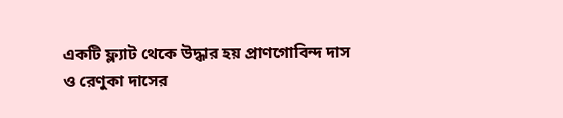একটি ফ্ল্যাট থেকে উদ্ধার হয় প্রাণগোবিন্দ দাস ও রেণুকা দাসের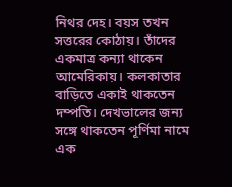নিথর দেহ। বয়স তখন সত্তরের কোঠায়। তাঁদের একমাত্র কন্যা থাকেন আমেরিকায়। কলকাতার বাড়িতে একাই থাকতেন দম্পতি। দেখভালের জন্য সঙ্গে থাকতেন পূর্ণিমা নামে এক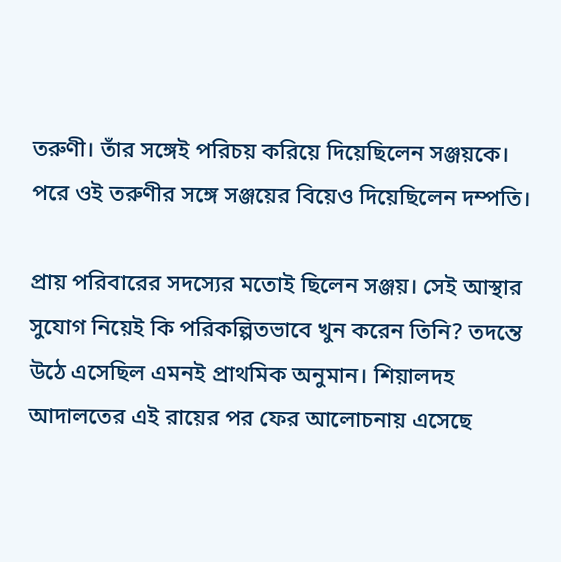তরুণী। তাঁর সঙ্গেই পরিচয় করিয়ে দিয়েছিলেন সঞ্জয়কে। পরে ওই তরুণীর সঙ্গে সঞ্জয়ের বিয়েও দিয়েছিলেন দম্পতি।

প্রায় পরিবারের সদস্যের মতোই ছিলেন সঞ্জয়। সেই আস্থার সুযোগ নিয়েই কি পরিকল্পিতভাবে খুন করেন তিনি? তদন্তে উঠে এসেছিল এমনই প্রাথমিক অনুমান। শিয়ালদহ আদালতের এই রায়ের পর ফের আলোচনায় এসেছে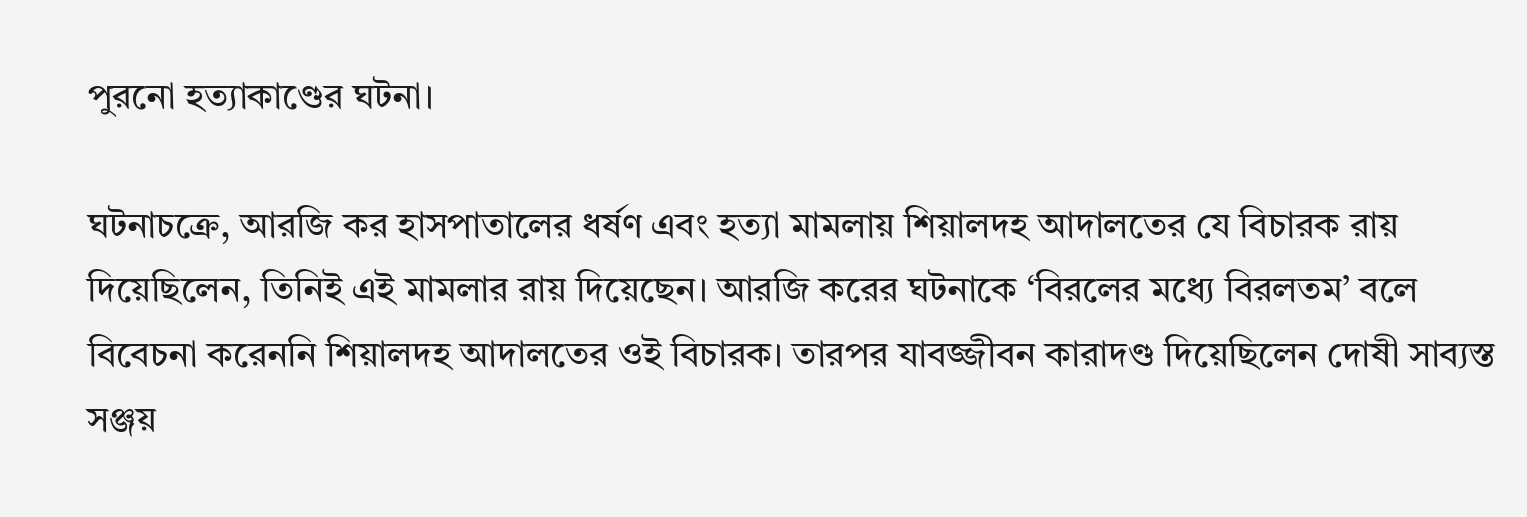পুরনো হত্যাকাণ্ডের ঘটনা।

ঘটনাচক্রে, আরজি কর হাসপাতালের ধর্ষণ এবং হত্যা মামলায় শিয়ালদহ আদালতের যে বিচারক রায় দিয়েছিলেন, তিনিই এই মামলার রায় দিয়েছেন। আরজি করের ঘটনাকে ‘বিরলের মধ্যে বিরলতম’ বলে বিবেচনা করেননি শিয়ালদহ আদালতের ওই বিচারক। তারপর যাবজ্জীবন কারাদণ্ড দিয়েছিলেন দোষী সাব্যস্ত সঞ্জয়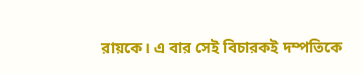রায়কে। এ বার সেই বিচারকই দম্পতিকে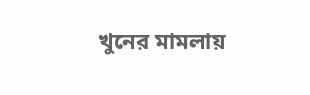খুনের মামলায়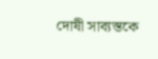দোষী সাব্যস্তকে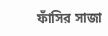ফাঁসির সাজা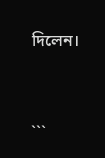দিলেন।


```